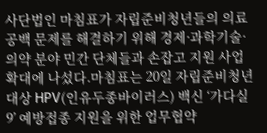사단법인 마침표가 자립준비청년들의 의료 공백 문제를 해결하기 위해 경제·과학기술·의약 분야 민간 단체들과 손잡고 지원 사업 확대에 나섰다.마침표는 20일 자립준비청년 대상 HPV(인유두종바이러스) 백신 ‘가다실9’ 예방접종 지원을 위한 업무협약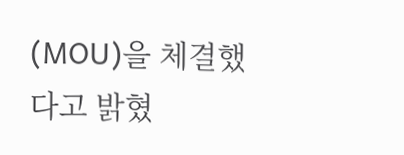(MOU)을 체결했다고 밝혔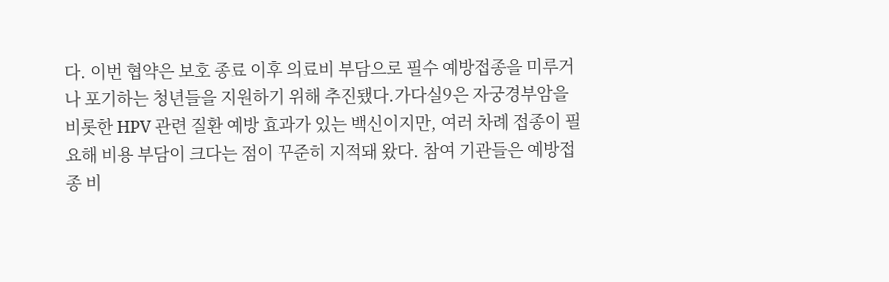다. 이번 협약은 보호 종료 이후 의료비 부담으로 필수 예방접종을 미루거나 포기하는 청년들을 지원하기 위해 추진됐다.가다실9은 자궁경부암을 비롯한 HPV 관련 질환 예방 효과가 있는 백신이지만, 여러 차례 접종이 필요해 비용 부담이 크다는 점이 꾸준히 지적돼 왔다. 참여 기관들은 예방접종 비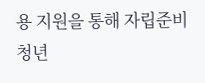용 지원을 통해 자립준비청년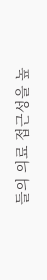들의 의료 접근성을 높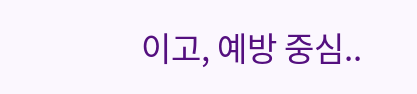이고, 예방 중심..